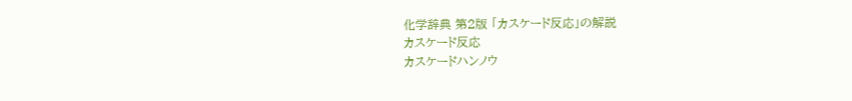化学辞典 第2版 「カスケード反応」の解説
カスケード反応
カスケードハンノウ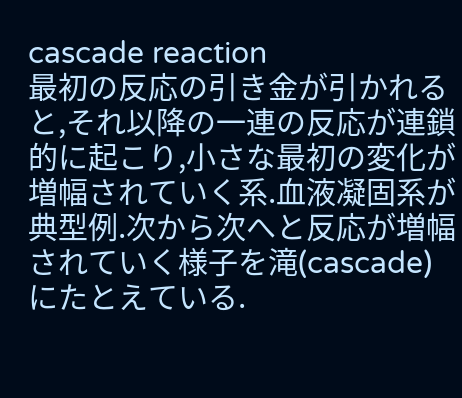cascade reaction
最初の反応の引き金が引かれると,それ以降の一連の反応が連鎖的に起こり,小さな最初の変化が増幅されていく系.血液凝固系が典型例.次から次へと反応が増幅されていく様子を滝(cascade)にたとえている.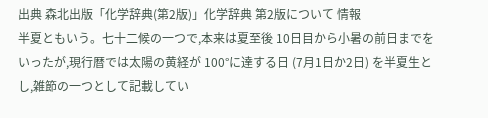出典 森北出版「化学辞典(第2版)」化学辞典 第2版について 情報
半夏ともいう。七十二候の一つで,本来は夏至後 10日目から小暑の前日までをいったが,現行暦では太陽の黄経が 100°に達する日 (7月1日か2日) を半夏生とし,雑節の一つとして記載してい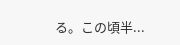る。この頃半...